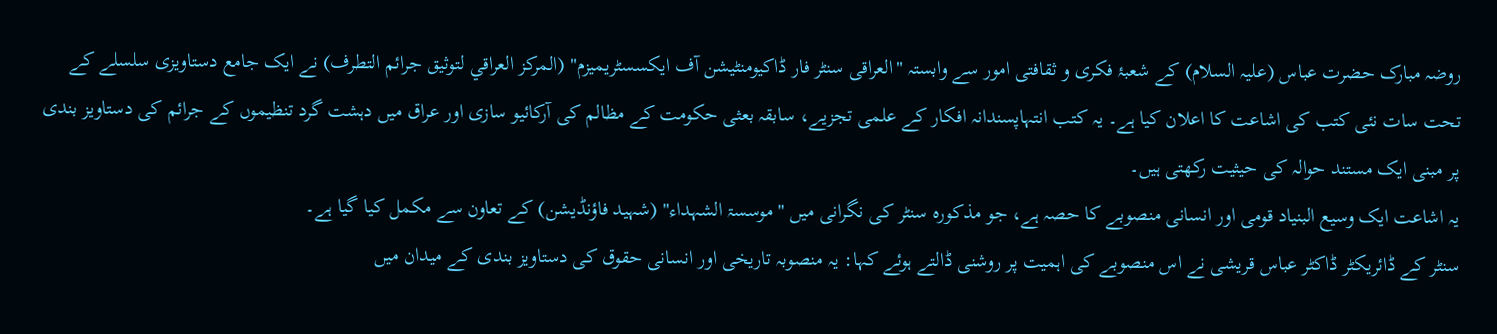روضہ مبارک حضرت عباس (علیہ السلام) کے شعبۂ فکری و ثقافتی امور سے وابستہ "العراقی سنٹر فار ڈاکیومنٹیشن آف ایکسسٹریمیزم" (المركز العراقي لتوثيق جرائم التطرف) نے ایک جامع دستاویزی سلسلے کے تحت سات نئی کتب کی اشاعت کا اعلان کیا ہے۔ یہ کتب انتہاپسندانہ افکار کے علمی تجزیے، سابقہ بعثی حکومت کے مظالم کی آرکائیو سازی اور عراق میں دہشت گرد تنظیموں کے جرائم کی دستاویز بندی پر مبنی ایک مستند حوالہ کی حیثیت رکھتی ہیں۔
یہ اشاعت ایک وسیع البنیاد قومی اور انسانی منصوبے کا حصہ ہے، جو مذکورہ سنٹر کی نگرانی میں "موسسۃ الشہداء" (شہید فاؤنڈیشن) کے تعاون سے مکمل کیا گیا ہے۔
سنٹر کے ڈائریکٹر ڈاکٹر عباس قریشی نے اس منصوبے کی اہمیت پر روشنی ڈالتے ہوئے کہا: یہ منصوبہ تاریخی اور انسانی حقوق کی دستاویز بندی کے میدان میں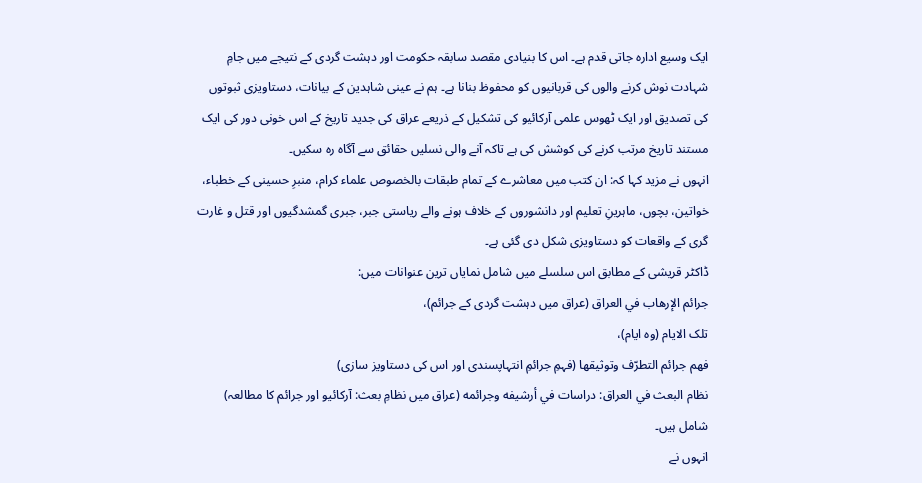ایک وسیع ادارہ جاتی قدم ہے۔ اس کا بنیادی مقصد سابقہ حکومت اور دہشت گردی کے نتیجے میں جامِ شہادت نوش کرنے والوں کی قربانیوں کو محفوظ بنانا ہے۔ ہم نے عینی شاہدین کے بیانات، دستاویزی ثبوتوں کی تصدیق اور ایک ٹھوس علمی آرکائیو کی تشکیل کے ذریعے عراق کی جدید تاریخ کے اس خونی دور کی ایک مستند تاریخ مرتب کرنے کی کوشش کی ہے تاکہ آنے والی نسلیں حقائق سے آگاہ رہ سکیں۔
انہوں نے مزید کہا کہ: ان کتب میں معاشرے کے تمام طبقات بالخصوص علماء کرام، منبرِ حسینی کے خطباء، خواتین، بچوں، ماہرینِ تعلیم اور دانشوروں کے خلاف ہونے والے ریاستی جبر، جبری گمشدگیوں اور قتل و غارت گری کے واقعات کو دستاویزی شکل دی گئی ہے۔
ڈاکٹر قریشی کے مطابق اس سلسلے میں شامل نمایاں ترین عنوانات میں:
جرائم الإرهاب في العراق (عراق میں دہشت گردی کے جرائم)،
تلک الایام (وہ ایام)،
فهم جرائم التطرّف وتوثيقها (فہمِ جرائمِ انتہاپسندی اور اس کی دستاویز سازی)
نظام البعث في العراق: دراسات في أرشيفه وجرائمه (عراق میں نظامِ بعث: آرکائیو اور جرائم کا مطالعہ)
شامل ہیں۔
انہوں نے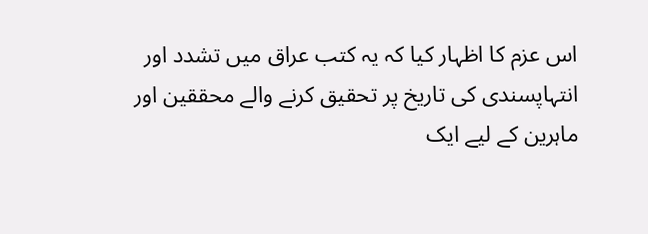اس عزم کا اظہار کیا کہ یہ کتب عراق میں تشدد اور انتہاپسندی کی تاریخ پر تحقیق کرنے والے محققین اور ماہرین کے لیے ایک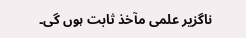ناگزیر علمی مآخذ ثابت ہوں گی۔